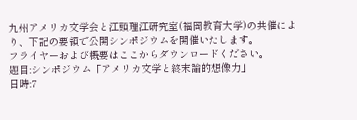九州アメリカ文学会と江頭理江研究室(福岡教育大学)の共催により、下記の要領で公開シンポジウムを開催いたします。
フライヤーおよび概要はここからダウンロードください。
題目:シンポジウム「アメリカ文学と終末論的想像力」
日時:7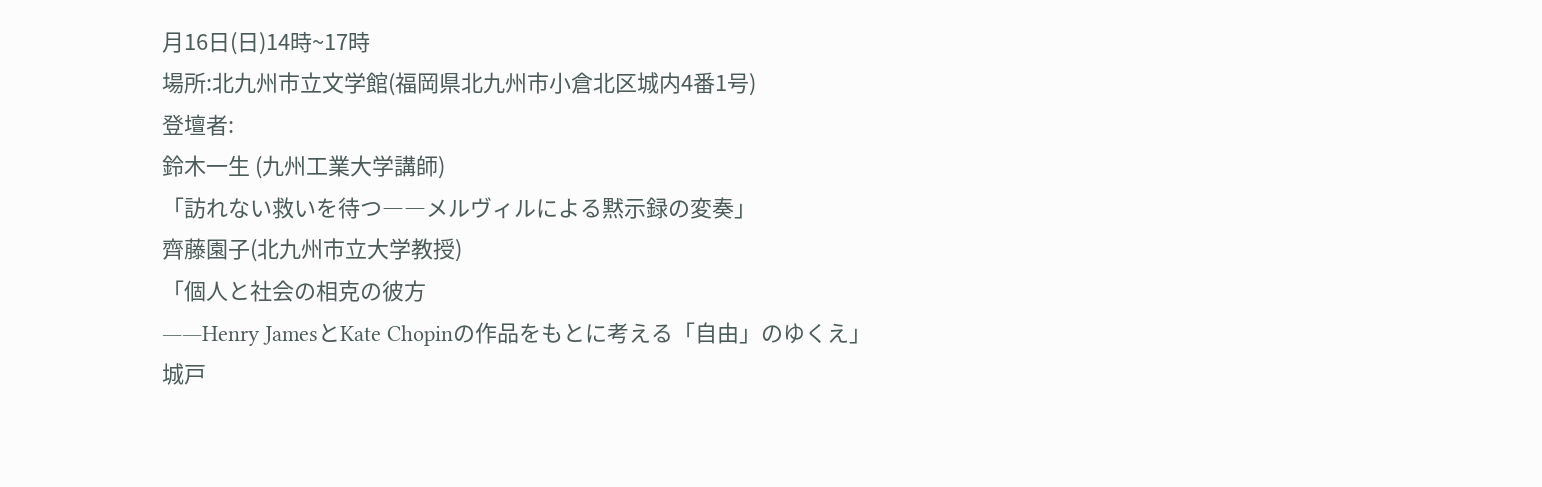月16日(日)14時~17時
場所:北九州市立文学館(福岡県北九州市小倉北区城内4番1号)
登壇者:
鈴木一生 (九州工業大学講師)
「訪れない救いを待つ――メルヴィルによる黙示録の変奏」
齊藤園子(北九州市立大学教授)
「個人と社会の相克の彼方
――Henry JamesとKate Chopinの作品をもとに考える「自由」のゆくえ」
城戸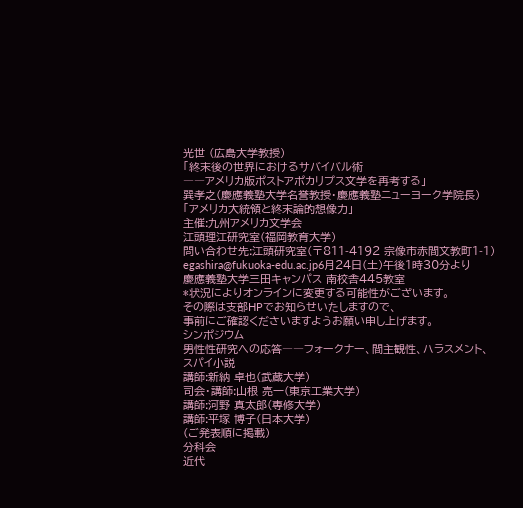光世 (広島大学教授)
「終末後の世界におけるサバイバル術
――アメリカ版ポストアポカリプス文学を再考する」
巽孝之(慶應義塾大学名誉教授・慶應義塾ニューヨーク学院長)
「アメリカ大統領と終末論的想像力」
主催:九州アメリカ文学会
江頭理江研究室(福岡教育大学)
問い合わせ先:江頭研究室(〒811-4192 宗像市赤間文教町1-1)
egashira@fukuoka-edu.ac.jp6月24日(土)午後1時30分より
慶應義塾大学三田キャンパス 南校舎445教室
*状況によりオンラインに変更する可能性がございます。
その際は支部HPでお知らせいたしますので、
事前にご確認くださいますようお願い申し上げます。
シンポジウム
男性性研究への応答――フォークナー、間主観性、ハラスメント、スパイ小説
講師:新納 卓也(武蔵大学)
司会・講師:山根 亮一(東京工業大学)
講師:河野 真太郎(専修大学)
講師:平塚 博子(日本大学)
(ご発表順に掲載)
分科会
近代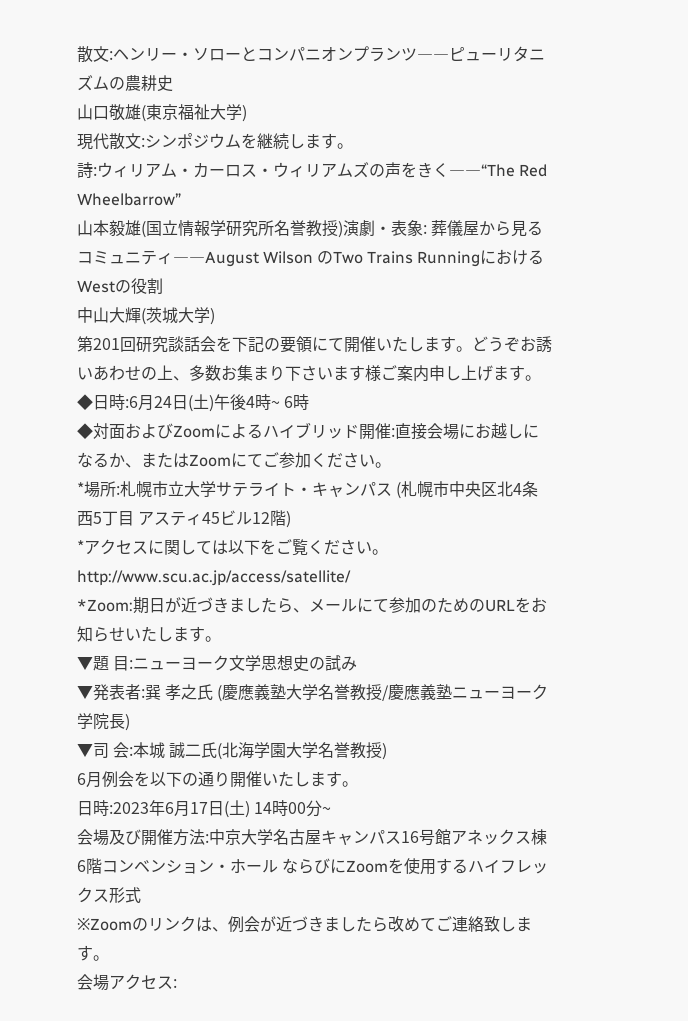散文:ヘンリー・ソローとコンパニオンプランツ――ピューリタニズムの農耕史
山口敬雄(東京福祉大学)
現代散文:シンポジウムを継続します。
詩:ウィリアム・カーロス・ウィリアムズの声をきく――“The Red Wheelbarrow”
山本毅雄(国立情報学研究所名誉教授)演劇・表象: 葬儀屋から見るコミュニティ――August Wilson のTwo Trains RunningにおけるWestの役割
中山大輝(茨城大学)
第201回研究談話会を下記の要領にて開催いたします。どうぞお誘いあわせの上、多数お集まり下さいます様ご案内申し上げます。
◆日時:6月24日(土)午後4時~ 6時
◆対面およびZoomによるハイブリッド開催:直接会場にお越しになるか、またはZoomにてご参加ください。
*場所:札幌市立大学サテライト・キャンパス (札幌市中央区北4条西5丁目 アスティ45ビル12階)
*アクセスに関しては以下をご覧ください。http://www.scu.ac.jp/access/satellite/
*Zoom:期日が近づきましたら、メールにて参加のためのURLをお知らせいたします。
▼題 目:ニューヨーク文学思想史の試み
▼発表者:巽 孝之氏 (慶應義塾大学名誉教授/慶應義塾ニューヨーク学院長)
▼司 会:本城 誠二氏(北海学園大学名誉教授)
6月例会を以下の通り開催いたします。
日時:2023年6月17日(土) 14時00分~
会場及び開催方法:中京大学名古屋キャンパス16号館アネックス棟6階コンベンション・ホール ならびにZoomを使用するハイフレックス形式
※Zoomのリンクは、例会が近づきましたら改めてご連絡致します。
会場アクセス: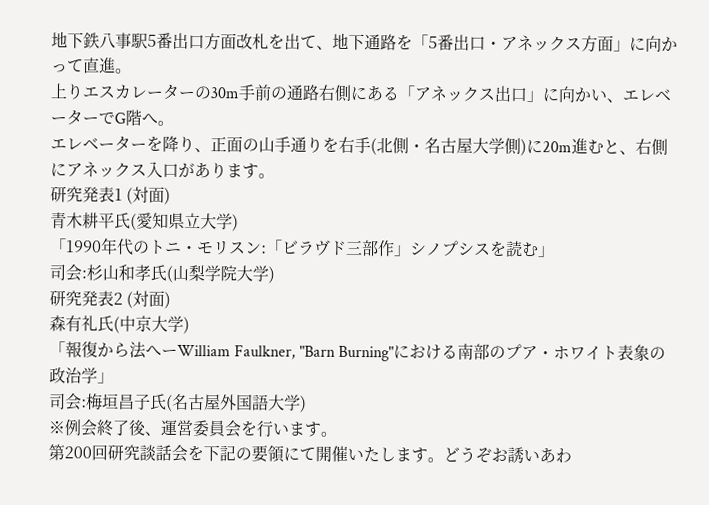地下鉄八事駅5番出口方面改札を出て、地下通路を「5番出口・アネックス方面」に向かって直進。
上りエスカレーターの30m手前の通路右側にある「アネックス出口」に向かい、エレベーターでG階へ。
エレベーターを降り、正面の山手通りを右手(北側・名古屋大学側)に20m進むと、右側にアネックス入口があります。
研究発表1 (対面)
青木耕平氏(愛知県立大学)
「1990年代のトニ・モリスン:「ビラヴド三部作」シノプシスを読む」
司会:杉山和孝氏(山梨学院大学)
研究発表2 (対面)
森有礼氏(中京大学)
「報復から法へーWilliam Faulkner, "Barn Burning"における南部のプア・ホワイト表象の政治学」
司会:梅垣昌子氏(名古屋外国語大学)
※例会終了後、運営委員会を行います。
第200回研究談話会を下記の要領にて開催いたします。どうぞお誘いあわ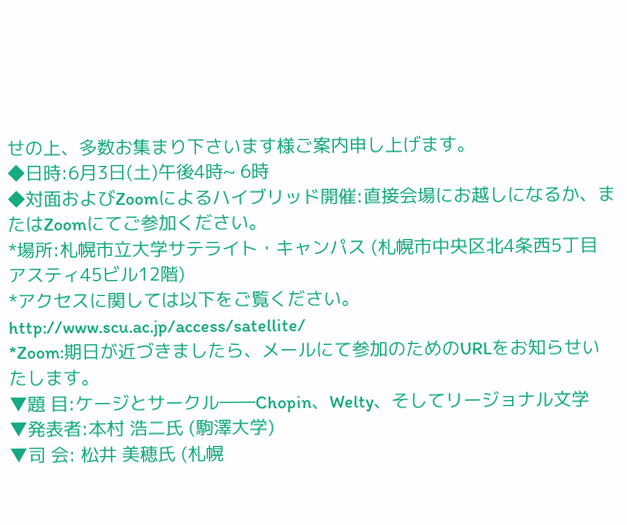せの上、多数お集まり下さいます様ご案内申し上げます。
◆日時:6月3日(土)午後4時~ 6時
◆対面およびZoomによるハイブリッド開催:直接会場にお越しになるか、またはZoomにてご参加ください。
*場所:札幌市立大学サテライト・キャンパス (札幌市中央区北4条西5丁目 アスティ45ビル12階)
*アクセスに関しては以下をご覧ください。http://www.scu.ac.jp/access/satellite/
*Zoom:期日が近づきましたら、メールにて参加のためのURLをお知らせいたします。
▼題 目:ケージとサークル――Chopin、Welty、そしてリージョナル文学
▼発表者:本村 浩二氏 (駒澤大学)
▼司 会: 松井 美穂氏 (札幌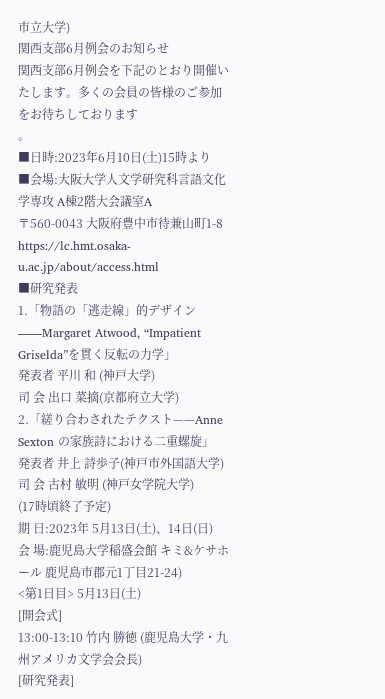市立大学)
関西支部6月例会のお知らせ
関西支部6月例会を下記のとおり開催いたします。多くの会員の皆様のご参加をお待ちしております
。
■日時:2023年6月10日(土)15時より
■会場:大阪大学人文学研究科言語文化学専攻 A棟2階大会議室A
〒560-0043 大阪府豊中市待兼山町1-8
https://lc.hmt.osaka-u.ac.jp/about/access.html
■研究発表
1.「物語の「逃走線」的デザイン——Margaret Atwood, “Impatient Griselda”を貫く反転の力学」
発表者 平川 和 (神戸大学)
司 会 出口 菜摘(京都府立大学)
2.「縒り合わされたテクスト——Anne Sexton の家族詩における二重螺旋」
発表者 井上 詩歩子(神戸市外国語大学)
司 会 古村 敏明 (神戸女学院大学)
(17時頃終了予定)
期 日:2023年 5月13日(土)、14日(日)
会 場:鹿児島大学稲盛会館 キミ&ケサホール 鹿児島市郡元1丁目21-24)
<第1日目> 5月13日(土)
[開会式]
13:00-13:10 竹内 勝徳 (鹿児島大学・九州アメリカ文学会会長)
[研究発表]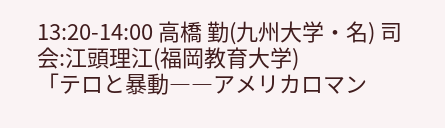13:20-14:00 高橋 勤(九州大学・名) 司会:江頭理江(福岡教育大学)
「テロと暴動――アメリカロマン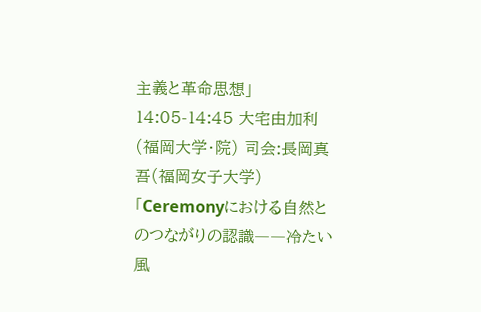主義と革命思想」
14:05-14:45 大宅由加利(福岡大学・院) 司会:長岡真吾(福岡女子大学)
「Ceremonyにおける自然とのつながりの認識――冷たい風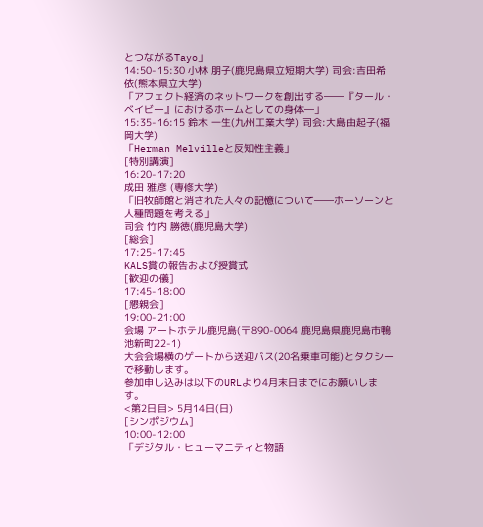とつながるTayo」
14:50-15:30 小林 朋子(鹿児島県立短期大学) 司会:吉田希依(熊本県立大学)
「アフェクト経済のネットワークを創出する――『タール・ベイビー』におけるホームとしての身体―」
15:35-16:15 鈴木 一生(九州工業大学) 司会:大島由起子(福岡大学)
「Herman Melvilleと反知性主義」
[特別講演]
16:20-17:20
成田 雅彦 (専修大学)
「旧牧師館と消された人々の記憶について――ホーソーンと人種問題を考える」
司会 竹内 勝徳(鹿児島大学)
[総会]
17:25-17:45
KALS賞の報告および授賞式
[歓迎の儀]
17:45-18:00
[懇親会]
19:00-21:00
会場 アートホテル鹿児島(〒890-0064 鹿児島県鹿児島市鴨池新町22-1)
大会会場横のゲートから送迎バス(20名乗車可能)とタクシーで移動します。
参加申し込みは以下のURLより4月末日までにお願いします。
<第2日目> 5月14日(日)
[シンポジウム]
10:00-12:00
「デジタル・ヒューマニティと物語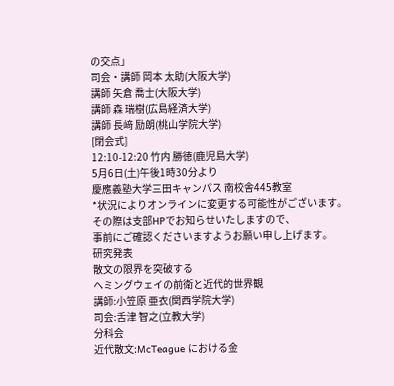の交点」
司会・講師 岡本 太助(大阪大学)
講師 矢倉 喬士(大阪大学)
講師 森 瑞樹(広島経済大学)
講師 長﨑 励朗(桃山学院大学)
[閉会式]
12:10-12:20 竹内 勝徳(鹿児島大学)
5月6日(土)午後1時30分より
慶應義塾大学三田キャンパス 南校舎445教室
*状況によりオンラインに変更する可能性がございます。
その際は支部HPでお知らせいたしますので、
事前にご確認くださいますようお願い申し上げます。
研究発表
散文の限界を突破する
ヘミングウェイの前衛と近代的世界観
講師:小笠原 亜衣(関西学院大学)
司会:舌津 智之(立教大学)
分科会
近代散文:McTeague における金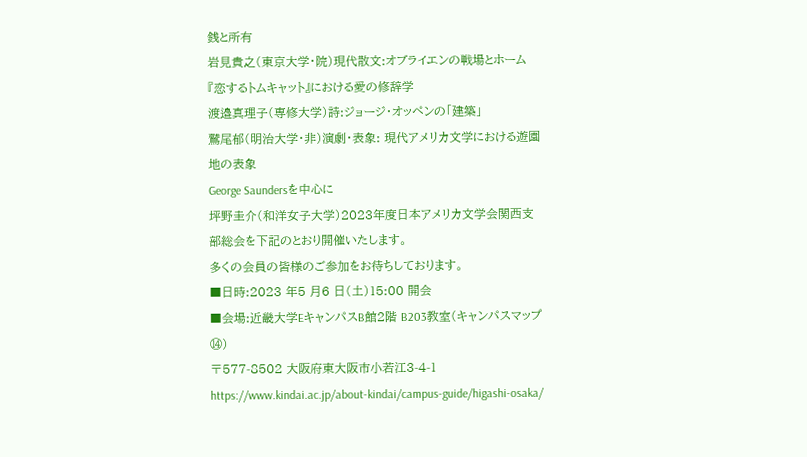銭と所有
岩見貴之(東京大学・院)現代散文:オブライエンの戦場とホーム
『恋するトムキャット』における愛の修辞学
渡邉真理子(専修大学)詩:ジョージ・オッペンの「建築」
鷲尾郁(明治大学・非)演劇・表象: 現代アメリカ文学における遊園地の表象
George Saundersを中心に
坪野圭介(和洋女子大学)2023年度日本アメリカ文学会関西支部総会を下記のとおり開催いたします。
多くの会員の皆様のご参加をお待ちしております。
■日時:2023 年5 月6 日(土)15:00 開会
■会場:近畿大学EキャンパスB館2階 B203教室(キャンパスマップ⑭)
〒577-8502 大阪府東大阪市小若江3-4-1
https://www.kindai.ac.jp/about-kindai/campus-guide/higashi-osaka/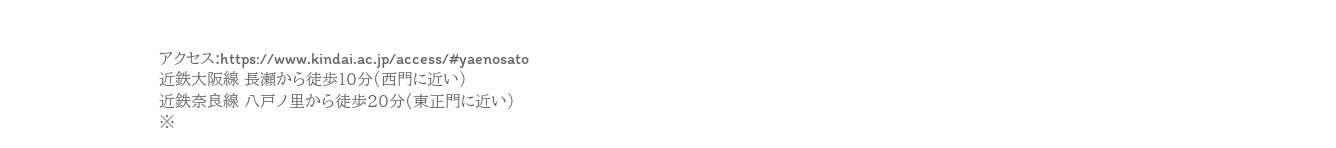アクセス:https://www.kindai.ac.jp/access/#yaenosato
近鉄大阪線 長瀬から徒歩10分(西門に近い)
近鉄奈良線 八戸ノ里から徒歩20分(東正門に近い)
※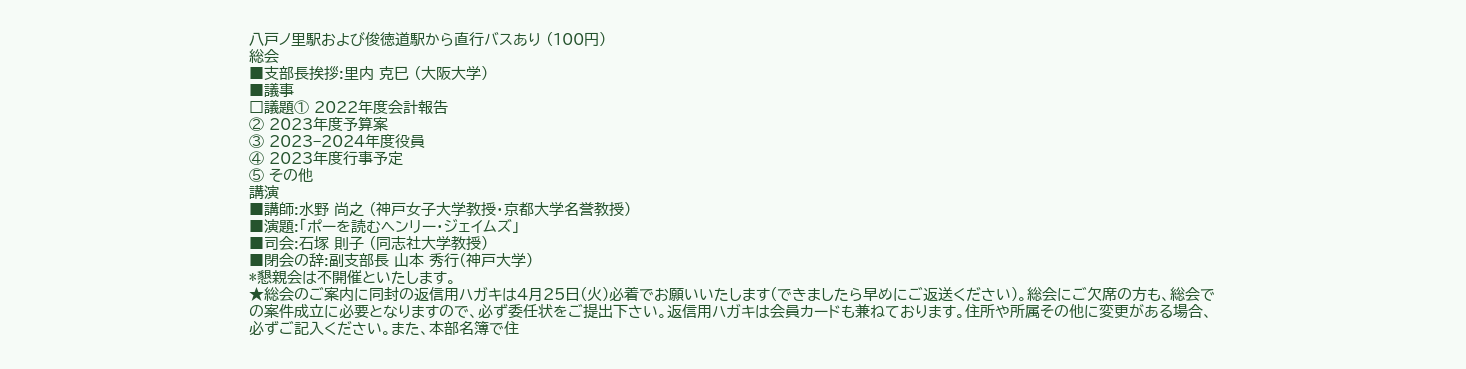八戸ノ里駅および俊徳道駅から直行バスあり (100円)
総会
■支部長挨拶:里内 克巳 (大阪大学)
■議事
□議題① 2022年度会計報告
② 2023年度予算案
③ 2023−2024年度役員
④ 2023年度行事予定
⑤ その他
講演
■講師:水野 尚之 (神戸女子大学教授・京都大学名誉教授)
■演題:「ポーを読むヘンリー・ジェイムズ」
■司会:石塚 則子 (同志社大学教授)
■閉会の辞:副支部長 山本 秀行(神戸大学)
*懇親会は不開催といたします。
★総会のご案内に同封の返信用ハガキは4月25日(火)必着でお願いいたします(できましたら早めにご返送ください)。総会にご欠席の方も、総会での案件成立に必要となりますので、必ず委任状をご提出下さい。返信用ハガキは会員カードも兼ねております。住所や所属その他に変更がある場合、必ずご記入ください。また、本部名簿で住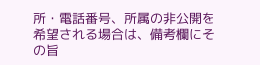所・電話番号、所属の非公開を希望される場合は、備考欄にその旨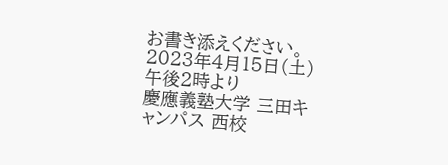お書き添えください。
2023年4月15日(土)午後2時より
慶應義塾大学 三田キャンパス 西校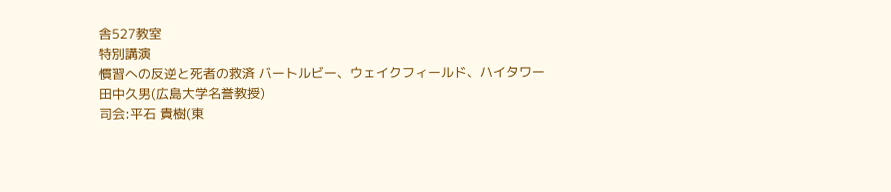舎527教室
特別講演
慣習への反逆と死者の救済 バートルビー、ウェイクフィールド、ハイタワー
田中久男(広島大学名誉教授)
司会:平石 貴樹(東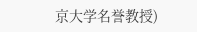京大学名誉教授)